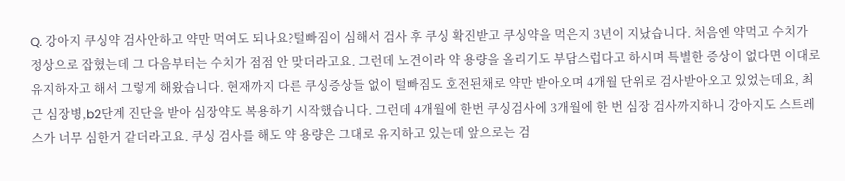Q. 강아지 쿠싱약 검사안하고 약만 먹여도 되나요?털빠짐이 심해서 검사 후 쿠싱 확진받고 쿠싱약을 먹은지 3년이 지났습니다. 처음엔 약먹고 수치가 정상으로 잡혔는데 그 다음부터는 수치가 점점 안 맞더라고요. 그런데 노견이라 약 용량을 올리기도 부담스럽다고 하시며 특별한 증상이 없다면 이대로 유지하자고 해서 그렇게 해왔습니다. 현재까지 다른 쿠싱증상들 없이 털빠짐도 호전된채로 약만 받아오며 4개월 단위로 검사받아오고 있었는데요, 최근 심장병,b2단계 진단을 받아 심장약도 복용하기 시작했습니다. 그런데 4개월에 한번 쿠싱검사에 3개월에 한 번 심장 검사까지하니 강아지도 스트레스가 너무 심한거 같더라고요. 쿠싱 검사를 해도 약 용량은 그대로 유지하고 있는데 앞으로는 검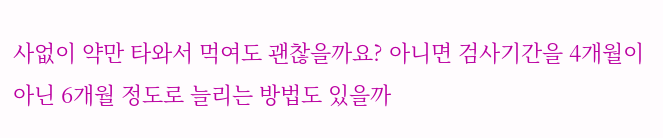사없이 약만 타와서 먹여도 괜찮을까요? 아니면 검사기간을 4개월이 아닌 6개월 정도로 늘리는 방법도 있을까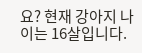요? 현재 강아지 나이는 16살입니다.